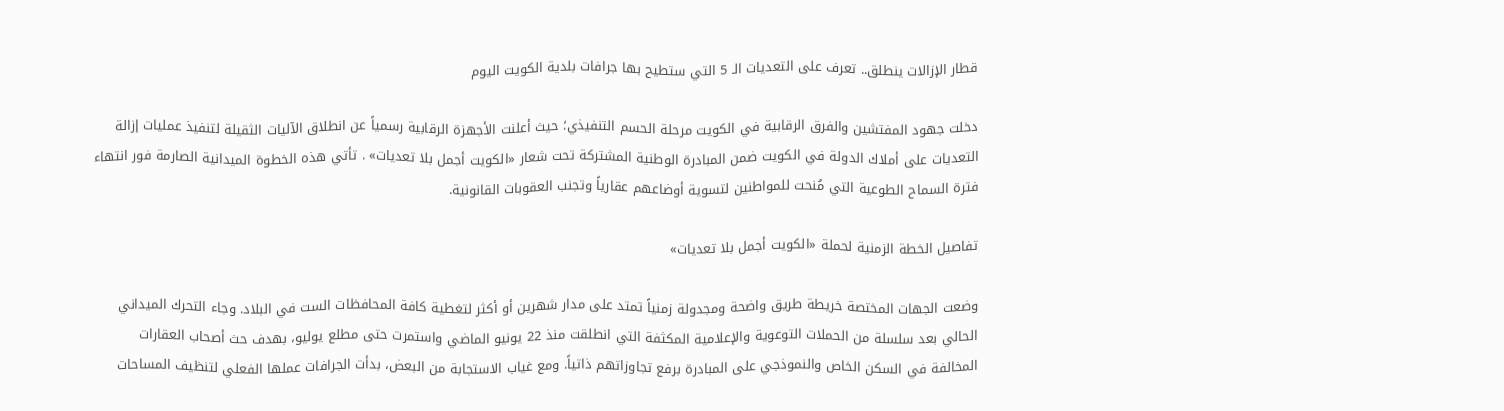قطار الإزالات ينطلق.. تعرف على التعديات الـ 5 التي ستطيح بها جرافات بلدية الكويت اليوم

دخلت جهود المفتشين والفرق الرقابية في الكويت مرحلة الحسم التنفيذي؛ حيث أعلنت الأجهزة الرقابية رسمياً عن انطلاق الآليات الثقيلة لتنفيذ عمليات إزالة التعديات على أملاك الدولة في الكويت ضمن المبادرة الوطنية المشتركة تحت شعار «الكويت أجمل بلا تعديات» . تأتي هذه الخطوة الميدانية الصارمة فور انتهاء فترة السماح الطوعية التي مُنحت للمواطنين لتسوية أوضاعهم عقارياً وتجنب العقوبات القانونية.

تفاصيل الخطة الزمنية لحملة «الكويت أجمل بلا تعديات»

وضعت الجهات المختصة خريطة طريق واضحة ومجدولة زمنياً تمتد على مدار شهرين أو أكثر لتغطية كافة المحافظات الست في البلاد. وجاء التحرك الميداني الحالي بعد سلسلة من الحملات التوعوية والإعلامية المكثفة التي انطلقت منذ 22 يونيو الماضي واستمرت حتى مطلع يوليو، بهدف حث أصحاب العقارات المخالفة في السكن الخاص والنموذجي على المبادرة برفع تجاوزاتهم ذاتياً. ومع غياب الاستجابة من البعض، بدأت الجرافات عملها الفعلي لتنظيف المساحات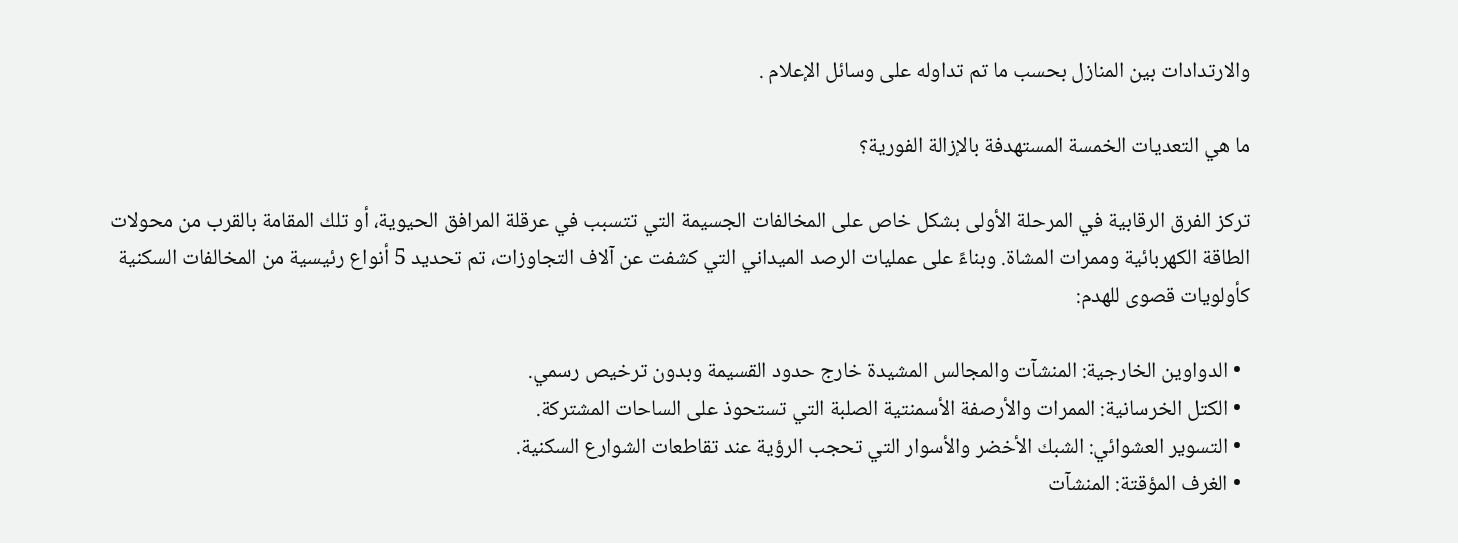والارتدادات بين المنازل بحسب ما تم تداوله على وسائل الإعلام .

ما هي التعديات الخمسة المستهدفة بالإزالة الفورية؟

تركز الفرق الرقابية في المرحلة الأولى بشكل خاص على المخالفات الجسيمة التي تتسبب في عرقلة المرافق الحيوية، أو تلك المقامة بالقرب من محولات الطاقة الكهربائية وممرات المشاة. وبناءً على عمليات الرصد الميداني التي كشفت عن آلاف التجاوزات، تم تحديد 5 أنواع رئيسية من المخالفات السكنية كأولويات قصوى للهدم:

  • الدواوين الخارجية: المنشآت والمجالس المشيدة خارج حدود القسيمة وبدون ترخيص رسمي.
  • الكتل الخرسانية: الممرات والأرصفة الأسمنتية الصلبة التي تستحوذ على الساحات المشتركة.
  • التسوير العشوائي: الشبك الأخضر والأسوار التي تحجب الرؤية عند تقاطعات الشوارع السكنية.
  • الغرف المؤقتة: المنشآت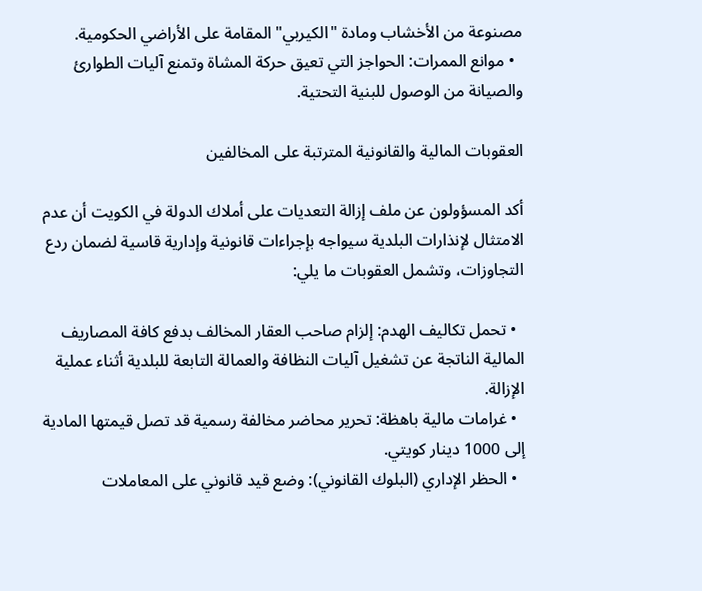مصنوعة من الأخشاب ومادة "الكيربي" المقامة على الأراضي الحكومية.
  • موانع الممرات: الحواجز التي تعيق حركة المشاة وتمنع آليات الطوارئ والصيانة من الوصول للبنية التحتية.

العقوبات المالية والقانونية المترتبة على المخالفين

أكد المسؤولون عن ملف إزالة التعديات على أملاك الدولة في الكويت أن عدم الامتثال لإنذارات البلدية سيواجه بإجراءات قانونية وإدارية قاسية لضمان ردع التجاوزات، وتشمل العقوبات ما يلي:

  • تحمل تكاليف الهدم: إلزام صاحب العقار المخالف بدفع كافة المصاريف المالية الناتجة عن تشغيل آليات النظافة والعمالة التابعة للبلدية أثناء عملية الإزالة.
  • غرامات مالية باهظة: تحرير محاضر مخالفة رسمية قد تصل قيمتها المادية إلى 1000 دينار كويتي.
  • الحظر الإداري (البلوك القانوني): وضع قيد قانوني على المعاملات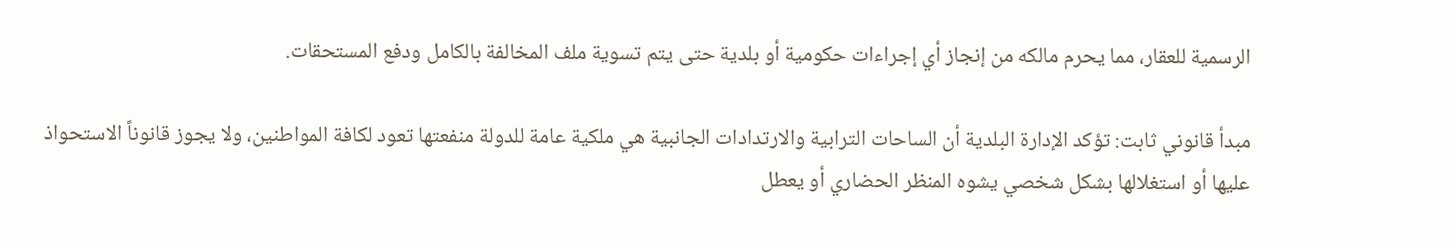الرسمية للعقار، مما يحرم مالكه من إنجاز أي إجراءات حكومية أو بلدية حتى يتم تسوية ملف المخالفة بالكامل ودفع المستحقات.

مبدأ قانوني ثابت: تؤكد الإدارة البلدية أن الساحات الترابية والارتدادات الجانبية هي ملكية عامة للدولة منفعتها تعود لكافة المواطنين، ولا يجوز قانوناً الاستحواذ عليها أو استغلالها بشكل شخصي يشوه المنظر الحضاري أو يعطل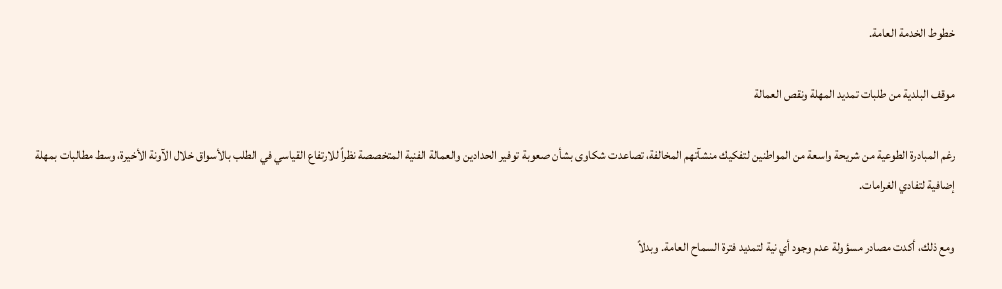خطوط الخدمة العامة.

موقف البلدية من طلبات تمديد المهلة ونقص العمالة

رغم المبادرة الطوعية من شريحة واسعة من المواطنين لتفكيك منشآتهم المخالفة، تصاعدت شكاوى بشأن صعوبة توفير الحدادين والعمالة الفنية المتخصصة نظراً للارتفاع القياسي في الطلب بالأسواق خلال الآونة الأخيرة، وسط مطالبات بمهلة إضافية لتفادي الغرامات.

ومع ذلك، أكدت مصادر مسؤولة عدم وجود أي نية لتمديد فترة السماح العامة. وبدلاً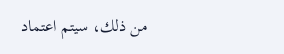من ذلك، سيتم اعتماد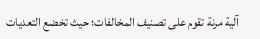آلية مرنة تقوم على تصنيف المخالفات؛ حيث تخضع التعديات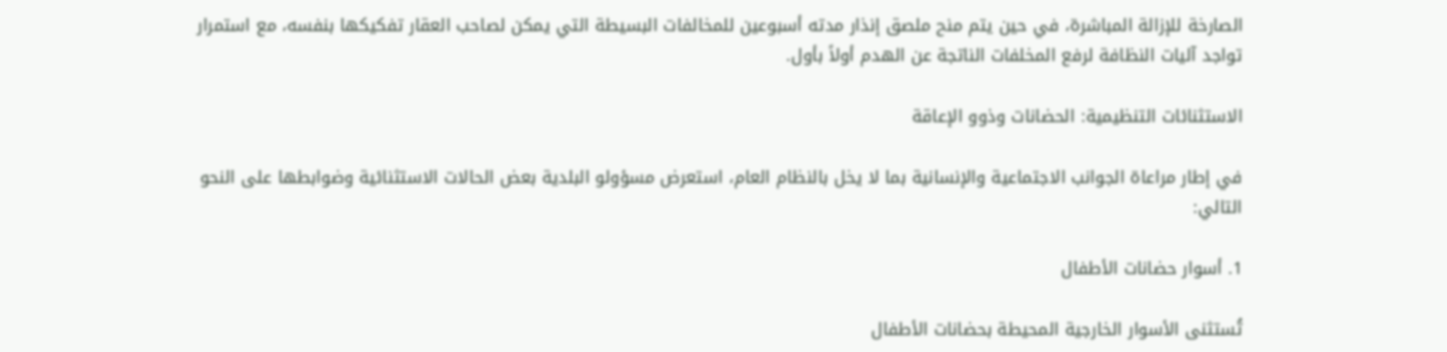الصارخة للإزالة المباشرة، في حين يتم منح ملصق إنذار مدته أسبوعين للمخالفات البسيطة التي يمكن لصاحب العقار تفكيكها بنفسه، مع استمرار تواجد آليات النظافة لرفع المخلفات الناتجة عن الهدم أولاً بأول.

الاستثنائات التنظيمية: الحضانات وذوو الإعاقة

في إطار مراعاة الجوانب الاجتماعية والإنسانية بما لا يخل بالنظام العام، استعرض مسؤولو البلدية بعض الحالات الاستثنائية وضوابطها على النحو التالي:

1. أسوار حضانات الأطفال

تُستثنى الأسوار الخارجية المحيطة بحضانات الأطفال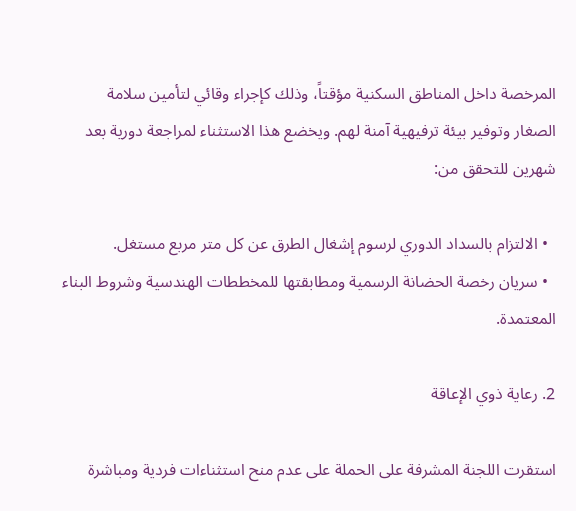المرخصة داخل المناطق السكنية مؤقتاً، وذلك كإجراء وقائي لتأمين سلامة الصغار وتوفير بيئة ترفيهية آمنة لهم. ويخضع هذا الاستثناء لمراجعة دورية بعد شهرين للتحقق من:

  • الالتزام بالسداد الدوري لرسوم إشغال الطرق عن كل متر مربع مستغل.
  • سريان رخصة الحضانة الرسمية ومطابقتها للمخططات الهندسية وشروط البناء المعتمدة.

2. رعاية ذوي الإعاقة

استقرت اللجنة المشرفة على الحملة على عدم منح استثناءات فردية ومباشرة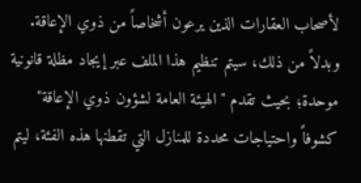لأصحاب العقارات الذين يرعون أشخاصاً من ذوي الإعاقة. وبدلاً من ذلك، سيتم تنظيم هذا الملف عبر إيجاد مظلة قانونية موحدة؛ بحيث تقدم "الهيئة العامة لشؤون ذوي الإعاقة" كشوفاً واحتياجات محددة للمنازل التي تقطنها هذه الفئة، ليتم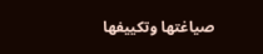صياغتها وتكييفها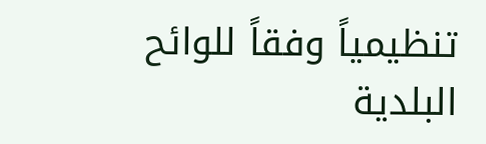تنظيمياً وفقاً للوائح البلدية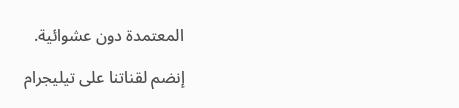المعتمدة دون عشوائية.

إنضم لقناتنا على تيليجرام